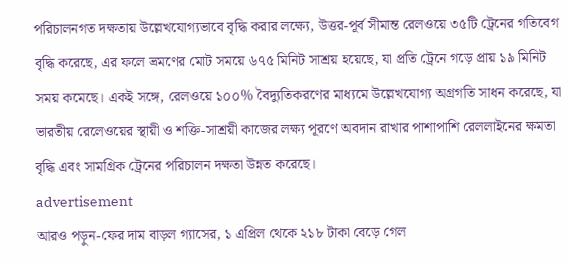পরিচালনগত দক্ষতায় উল্লেখযোগ্যভাবে বৃদ্ধি করার লক্ষ্যে, উত্তর-পূর্ব সীমান্ত রেলওয়ে ৩৫টি ট্রেনের গতিবেগ বৃদ্ধি করেছে, এর ফলে ভ্রমণের মোট সময়ে ৬৭৫ মিনিট সাশ্রয় হয়েছে, যা প্রতি ট্রেনে গড়ে প্রায় ১৯ মিনিট সময় কমেছে। একই সঙ্গে, রেলওয়ে ১০০% বৈদ্যুতিকরণের মাধ্যমে উল্লেখযোগ্য অগ্রগতি সাধন করেছে, যা ভারতীয় রেলেওয়ের স্থায়ী ও শক্তি-সাশ্রয়ী কাজের লক্ষ্য পূরণে অবদান রাখার পাশাপাশি রেললাইনের ক্ষমতা বৃদ্ধি এবং সামগ্রিক ট্রেনের পরিচালন দক্ষতা উন্নত করেছে।
advertisement
আরও পড়ুন-ফের দাম বাড়ল গ্যাসের, ১ এপ্রিল থেকে ২১৮ টাকা বেড়ে গেল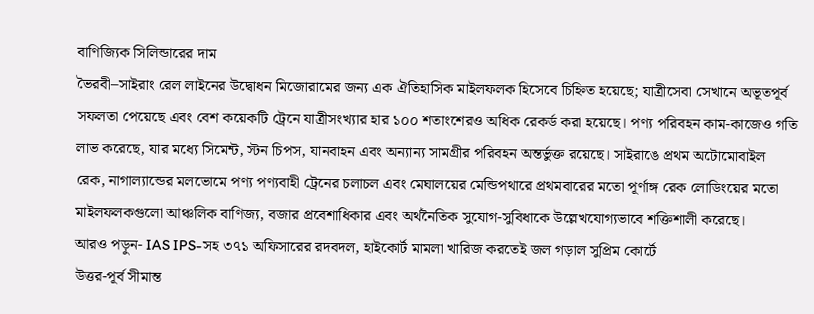বাণিজ্যিক সিলিন্ডারের দাম
ভৈরবী–সাইরাং রেল লাইনের উদ্বোধন মিজোরামের জন্য এক ঐতিহাসিক মাইলফলক হিসেবে চিহ্নিত হয়েছে; যাত্রীসেবা সেখানে অভূতপূর্ব সফলতা পেয়েছে এবং বেশ কয়েকটি ট্রেনে যাত্রীসংখ্যার হার ১০০ শতাংশেরও অধিক রেকর্ড করা হয়েছে। পণ্য পরিবহন কাম-কাজেও গতি লাভ করেছে, যার মধ্যে সিমেন্ট, স্টন চিপস, যানবাহন এবং অন্যান্য সামগ্রীর পরিবহন অন্তর্ভুক্ত রয়েছে। সাইরাঙে প্রথম অটোমোবাইল রেক, নাগাল্যান্ডের মলভোমে পণ্য পণ্যবাহী ট্রেনের চলাচল এবং মেঘালয়ের মেন্ডিপথারে প্রথমবারের মতো পূর্ণাঙ্গ রেক লোডিংয়ের মতো মাইলফলকগুলো আঞ্চলিক বাণিজ্য, বজার প্রবেশাধিকার এবং অর্থনৈতিক সুযোগ-সুবিধাকে উল্লেখযোগ্যভাবে শক্তিশালী করেছে।
আরও পড়ুন- IAS IPS-সহ ৩৭১ অফিসারের রদবদল, হাইকোর্ট মামলা খারিজ করতেই জল গড়াল সুপ্রিম কোর্টে
উত্তর-পূর্ব সীমান্ত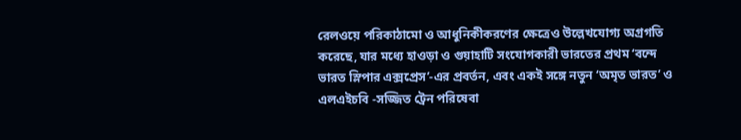রেলওয়ে পরিকাঠামো ও আধুনিকীকরণের ক্ষেত্রেও উল্লেখযোগ্য অগ্রগতি করেছে, যার মধ্যে হাওড়া ও গুয়াহাটি সংযোগকারী ভারতের প্রথম ‘বন্দে ভারত স্লিপার এক্সপ্রেস’-এর প্রবর্তন, এবং একই সঙ্গে নতুন ‘অমৃত ভারত’ ও এলএইচবি -সজ্জিত ট্রেন পরিষেবা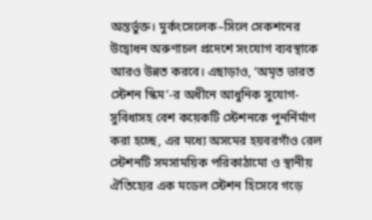অন্তর্ভুক্ত। মুর্কংসেলেক–সিলে সেকশনের উদ্বোধন অরুণাচল প্রদেশে সংযোগ ব্যবস্থাকে আরও উন্নত করবে। এছাড়াও, ‘অমৃত ভারত স্টেশন স্কিম’-র অধীনে আধুনিক সুযোগ-সুবিধাসহ বেশ কয়েকটি স্টেশনকে পুনর্নির্মাণ করা হচ্ছে, এর মধ্যে অসমের হয়বরগাঁও রেল স্টেশনটি সমসাময়িক পরিকাঠামো ও স্থানীয় ঐতিহ্যের এক মডেল স্টেশন হিসেবে গড়ে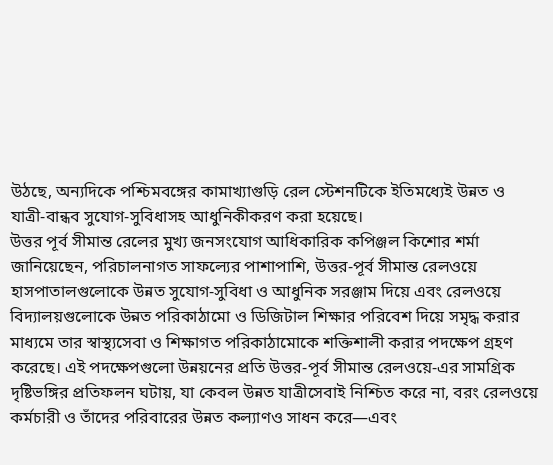উঠছে, অন্যদিকে পশ্চিমবঙ্গের কামাখ্যাগুড়ি রেল স্টেশনটিকে ইতিমধ্যেই উন্নত ও যাত্রী-বান্ধব সুযোগ-সুবিধাসহ আধুনিকীকরণ করা হয়েছে।
উত্তর পূর্ব সীমান্ত রেলের মুখ্য জনসংযোগ আধিকারিক কপিঞ্জল কিশোর শর্মা জানিয়েছেন, পরিচালনাগত সাফল্যের পাশাপাশি, উত্তর-পূর্ব সীমান্ত রেলওয়ে হাসপাতালগুলোকে উন্নত সুযোগ-সুবিধা ও আধুনিক সরঞ্জাম দিয়ে এবং রেলওয়ে বিদ্যালয়গুলোকে উন্নত পরিকাঠামো ও ডিজিটাল শিক্ষার পরিবেশ দিয়ে সমৃদ্ধ করার মাধ্যমে তার স্বাস্থ্যসেবা ও শিক্ষাগত পরিকাঠামোকে শক্তিশালী করার পদক্ষেপ গ্রহণ করেছে। এই পদক্ষেপগুলো উন্নয়নের প্রতি উত্তর-পূর্ব সীমান্ত রেলওয়ে-এর সামগ্রিক দৃষ্টিভঙ্গির প্রতিফলন ঘটায়, যা কেবল উন্নত যাত্রীসেবাই নিশ্চিত করে না, বরং রেলওয়ে কর্মচারী ও তাঁদের পরিবারের উন্নত কল্যাণও সাধন করে—এবং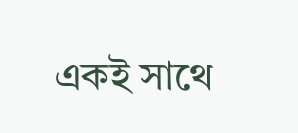একই সাথে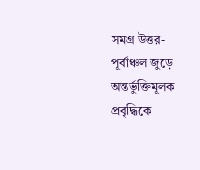সমগ্র উত্তর-পূর্বাঞ্চল জুড়ে অন্তর্ভুক্তিমূলক প্রবৃদ্ধিকে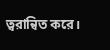ত্বরান্বিত করে।